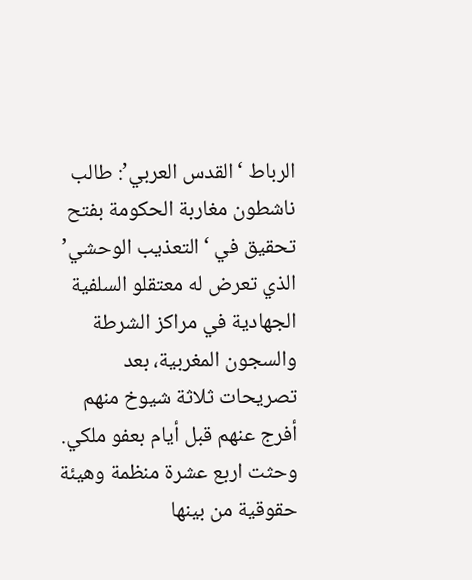الرباط ‘القدس العربي’: طالب ناشطون مغاربة الحكومة بفتح تحقيق في ‘التعذيب الوحشي’ الذي تعرض له معتقلو السلفية الجهادية في مراكز الشرطة والسجون المغربية، بعد تصريحات ثلاثة شيوخ منهم أفرج عنهم قبل أيام بعفو ملكي.
وحثت اربع عشرة منظمة وهيئة حقوقية من بينها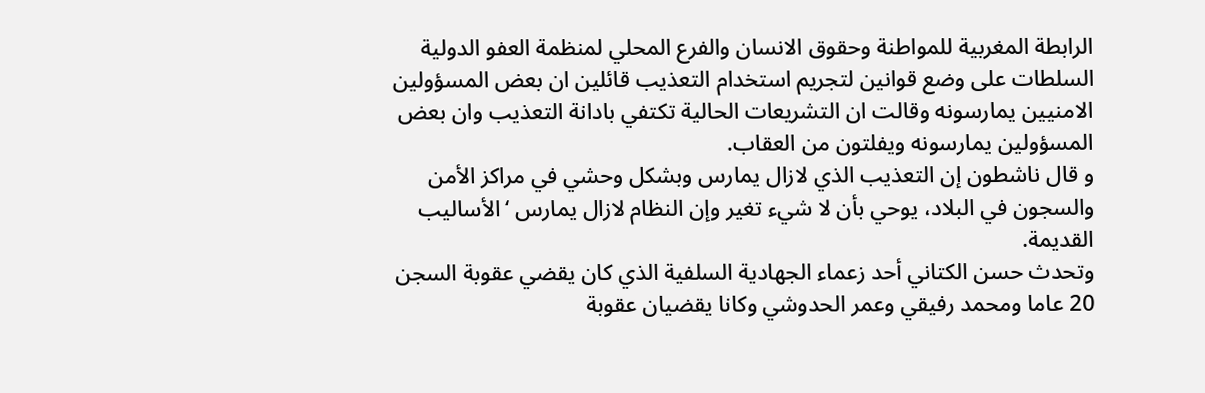الرابطة المغربية للمواطنة وحقوق الانسان والفرع المحلي لمنظمة العفو الدولية السلطات على وضع قوانين لتجريم استخدام التعذيب قائلين ان بعض المسؤولين الامنيين يمارسونه وقالت ان التشريعات الحالية تكتفي بادانة التعذيب وان بعض المسؤولين يمارسونه ويفلتون من العقاب.
و قال ناشطون إن التعذيب الذي لازال يمارس وبشكل وحشي في مراكز الأمن والسجون في البلاد، يوحي بأن لا شيء تغير وإن النظام لازال يمارس ‘الأساليب القديمة.
وتحدث حسن الكتاني أحد زعماء الجهادية السلفية الذي كان يقضي عقوبة السجن 20 عاما ومحمد رفيقي وعمر الحدوشي وكانا يقضيان عقوبة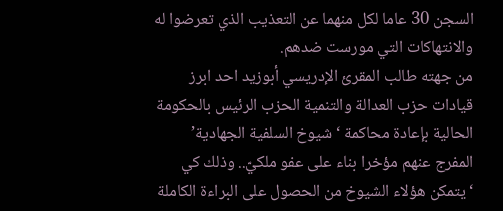السجن 30 عاما لكل منهما عن التعذيب الذي تعرضوا له والانتهاكات التي مورست ضدهم.
من جهته طالب المقرئ الإدريسي أبوزيد احد ابرز قيادات حزب العدالة والتنمية الحزب الرئيس بالحكومة الحالية بإعادة محاكمة ‘شيوخ السلفية الجهادية’ المفرج عنهم مؤخرا بناء على عفو ملكيّ.. وذلك كي ‘يتمكن هؤلاء الشيوخ من الحصول على البراءة الكاملة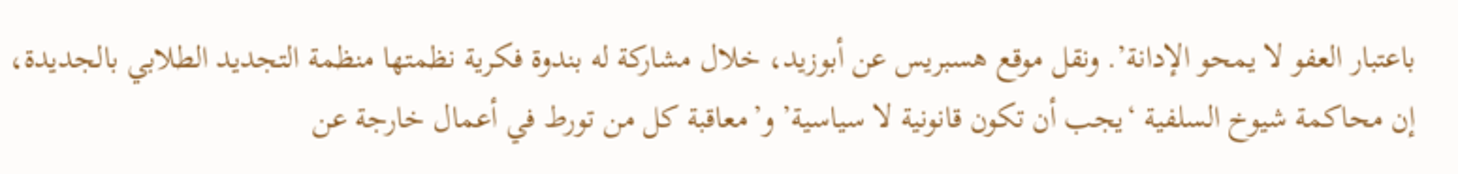باعتبار العفو لا يمحو الإدانة’. ونقل موقع هسبريس عن أبوزيد، خلال مشاركة له بندوة فكرية نظمتها منظمة التجديد الطلابي بالجديدة، إن محاكمة شيوخ السلفية ‘يجب أن تكون قانونية لا سياسية’ و’معاقبة كل من تورط في أعمال خارجة عن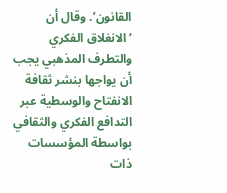القانون’. وقال أن ‘الانغلاق الفكري والتطرف المذهبي يجب أن يواجها بنشر ثقافة الانفتاح والوسطية عبر التدافع الفكري والثقافي بواسطة المؤسسات ذات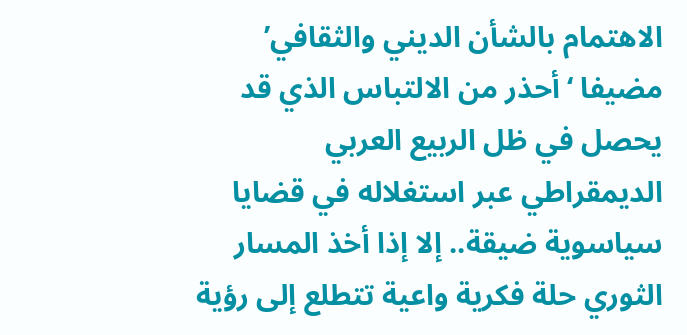الاهتمام بالشأن الديني والثقافي’ مضيفا ‘أحذر من الالتباس الذي قد يحصل في ظل الربيع العربي الديمقراطي عبر استغلاله في قضايا سياسوية ضيقة.. إلا إذا أخذ المسار الثوري حلة فكرية واعية تتطلع إلى رؤية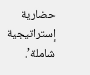حضارية إستراتيجية شاملة’.